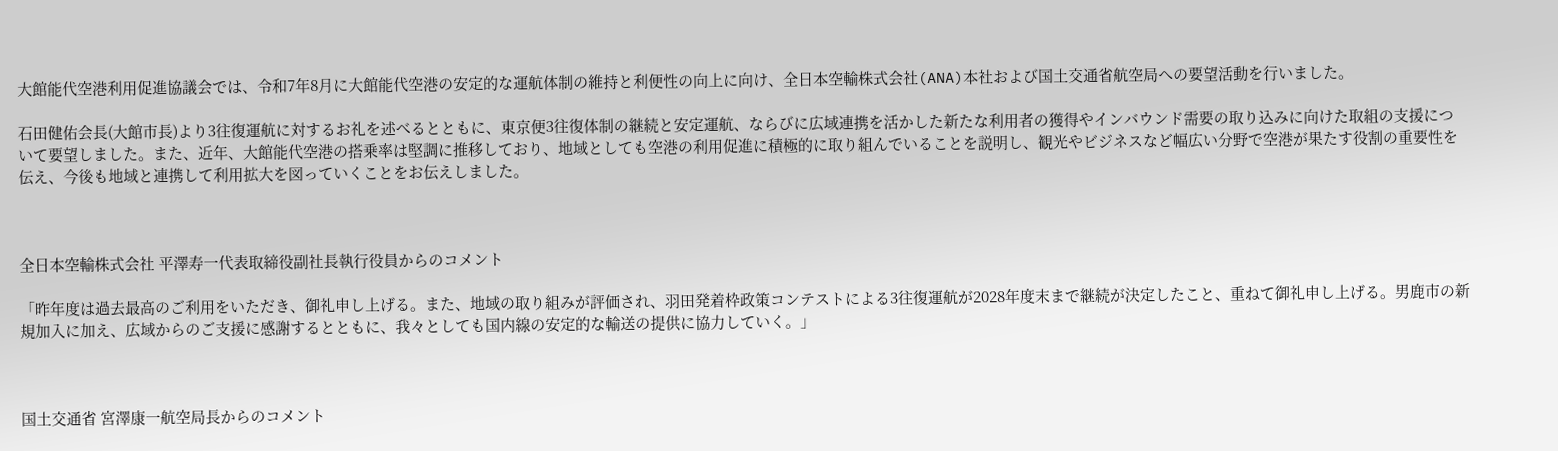大館能代空港利用促進協議会では、令和7年8月に大館能代空港の安定的な運航体制の維持と利便性の向上に向け、全日本空輸株式会社(ANA)本社および国土交通省航空局への要望活動を行いました。

石田健佑会長(大館市長)より3往復運航に対するお礼を述べるとともに、東京便3往復体制の継続と安定運航、ならびに広域連携を活かした新たな利用者の獲得やインバウンド需要の取り込みに向けた取組の支援について要望しました。また、近年、大館能代空港の搭乗率は堅調に推移しており、地域としても空港の利用促進に積極的に取り組んでいることを説明し、観光やビジネスなど幅広い分野で空港が果たす役割の重要性を伝え、今後も地域と連携して利用拡大を図っていくことをお伝えしました。



全日本空輸株式会社 平澤寿一代表取締役副社長執行役員からのコメント

「昨年度は過去最高のご利用をいただき、御礼申し上げる。また、地域の取り組みが評価され、羽田発着枠政策コンテストによる3往復運航が2028年度末まで継続が決定したこと、重ねて御礼申し上げる。男鹿市の新規加入に加え、広域からのご支援に感謝するとともに、我々としても国内線の安定的な輸送の提供に協力していく。」



国土交通省 宮澤康一航空局長からのコメント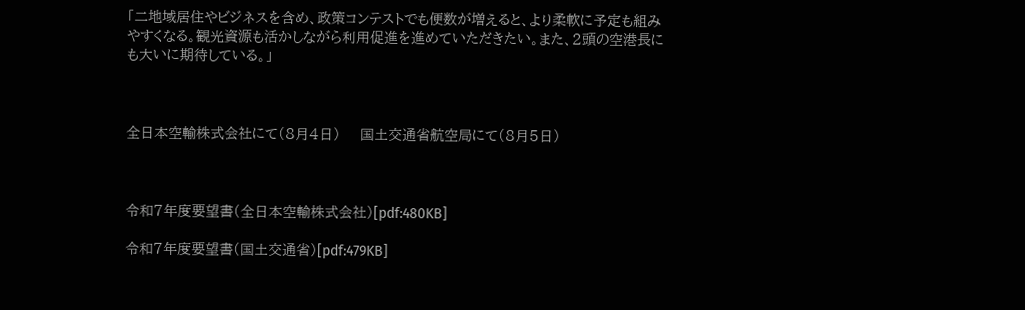「二地域居住やビジネスを含め、政策コンテストでも便数が増えると、より柔軟に予定も組みやすくなる。観光資源も活かしながら利用促進を進めていただきたい。また、2頭の空港長にも大いに期待している。」



全日本空輸株式会社にて(8月4日)    国土交通省航空局にて(8月5日)



令和7年度要望書(全日本空輸株式会社)[pdf:480KB]

令和7年度要望書(国土交通省)[pdf:479KB]